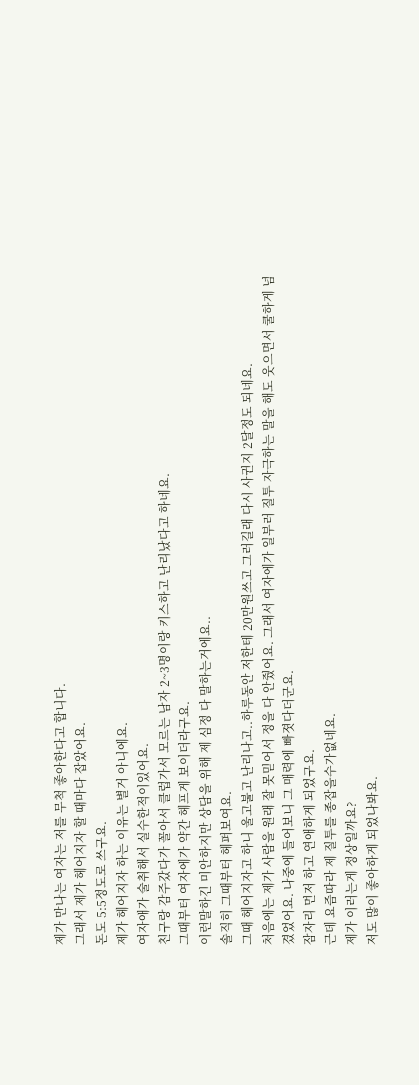제가 만나는 여자는 저를 무척 좋아한다고 합니다.
그래서 제가 헤어지자 할 때마다 잡았어요.
돈도 5:5정도로 쓰구요.
제가 헤어지자 하는 이유는 별거 아니에요.
여자애가 술취해서 실수한적이있어요.
친구랑 감주갔다가 꼴아서 클럽가서 모르는 남자 2~3명이랑 키스하고 난리났다고 하네요.
그때부터 여자에가 약간 헤프게 보이더라구요.
이런말하긴 미안하지만 상담을 위해 제 심정 다 말하는거에요..
솔직히 그때부터 헤퍼보여요.
그때 헤어지자고 하니 울고불고 난리나고..하루동안 저한테 20만원쓰고 그러길래 다시 사귄지 2달정도 되네요.
처음에는 제가 사람을 원래 잘 못믿어서 정을 다 안줬어요. 그래서 여자에가 일부러 질투 자극하는 말을 해도 웃으면서 쿨하게 넘겼었어요. 나중에 들어보니 그 매력에 빠졋다더군요.
잠자리 먼저 하고 연애하게 되었구요.
근데 요즘따라 제 질투를 종잡을수가없네요.
제가 이러는게 정상일까요?
저도 많이 좋아하게 되었나봐요.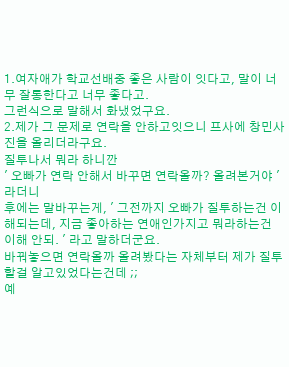1.여자애가 학교선배중 좋은 사람이 잇다고, 말이 너무 잘통한다고 너무 좋다고.
그런식으로 말해서 화냈었구요.
2.제가 그 문제로 연락을 안하고잇으니 프사에 창민사진을 올리더라구요.
질투나서 뭐라 하니깐
' 오빠가 연락 안해서 바꾸면 연락올까? 올려본거야 ' 라더니
후에는 말바꾸는게, ' 그전까지 오빠가 질투하는건 이해되는데, 지금 좋아하는 연애인가지고 뭐라하는건 이해 안되. ' 라고 말하더군요.
바꿔놓으면 연락올까 올려봤다는 자체부터 제가 질투할걸 알고있었다는건데 ;;
예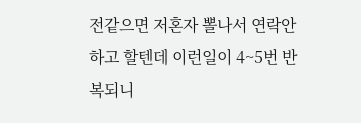전같으면 저혼자 뽈나서 연락안하고 할텐데 이런일이 4~5번 반복되니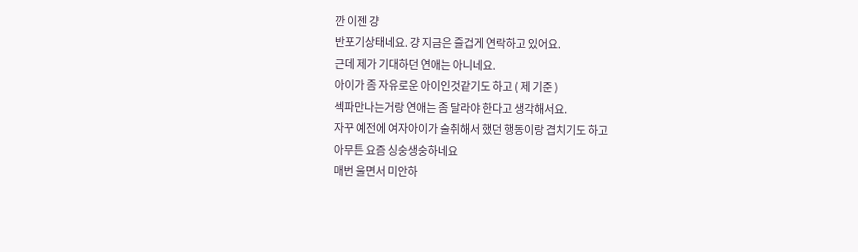깐 이젠 걍
반포기상태네요. 걍 지금은 즐겁게 연락하고 있어요.
근데 제가 기대하던 연애는 아니네요.
아이가 좀 자유로운 아이인것같기도 하고 ( 제 기준 )
섹파만나는거랑 연애는 좀 달라야 한다고 생각해서요.
자꾸 예전에 여자아이가 술취해서 했던 행동이랑 겹치기도 하고
아무튼 요즘 싱숭생숭하네요
매번 울면서 미안하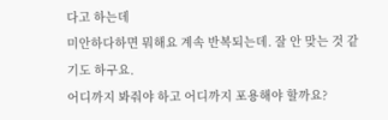다고 하는데
미안하다하면 뭐해요 계속 반복되는데. 잘 안 맞는 것 같기도 하구요.
어디까지 봐줘야 하고 어디까지 포용해야 할까요?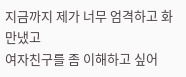지금까지 제가 너무 엄격하고 화만냈고
여자친구를 좀 이해하고 싶어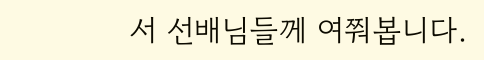서 선배님들께 여쭤봅니다.